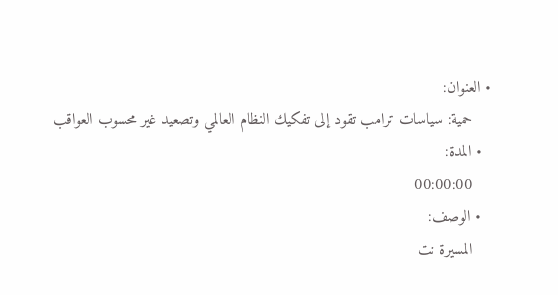• العنوان:
    حمية: سياسات ترامب تقود إلى تفكيك النظام العالمي وتصعيد غير محسوب العواقب
  • المدة:
    00:00:00
  • الوصف:
    المسيرة نت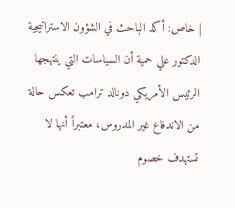| خاص: أكد الباحث في الشؤون الاستراتيجية الدكتور علي حمية أن السياسات التي ينتهجها الرئيس الأمريكي دونالد ترامب تعكس حالة من الاندفاع غير المدروس، معتبراً أنها لا تستهدف خصوم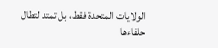الولايات المتحدة فقط، بل تمتد لتطال حلفاءها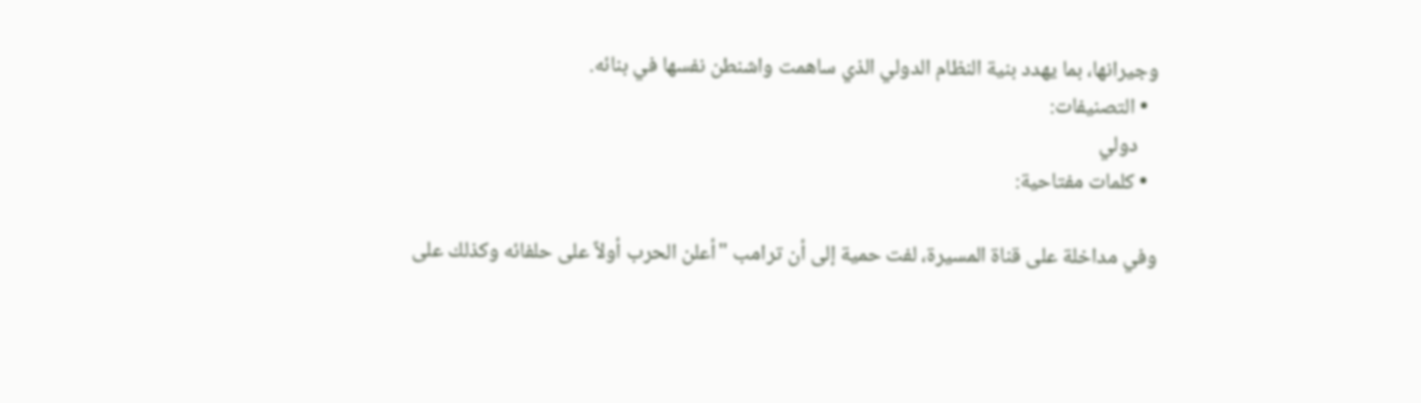وجيرانها، بما يهدد بنية النظام الدولي الذي ساهمت واشنطن نفسها في بنائه.
  • التصنيفات:
    دولي
  • كلمات مفتاحية:

وفي مداخلة على قناة المسيرة، لفت حمية إلى أن ترامب "أعلن الحرب أولاً على حلفائه وكذلك على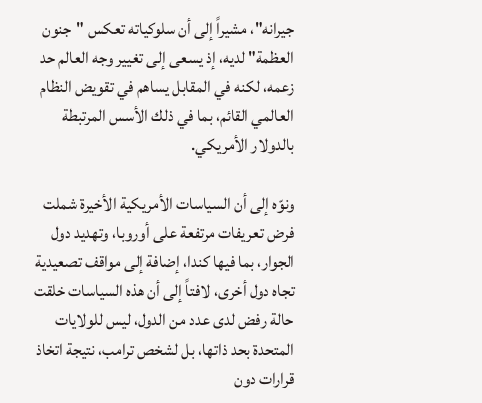جيرانه"، مشيراً إلى أن سلوكياته تعكس "جنون العظمة" لديه، إذ يسعى إلى تغيير وجه العالم حد زعمه، لكنه في المقابل يساهم في تقويض النظام العالمي القائم، بما في ذلك الأسس المرتبطة بالدولار الأمريكي.

ونوّه إلى أن السياسات الأمريكية الأخيرة شملت فرض تعريفات مرتفعة على أوروبا، وتهديد دول الجوار، بما فيها كندا، إضافة إلى مواقف تصعيدية تجاه دول أخرى، لافتاً إلى أن هذه السياسات خلقت حالة رفض لدى عدد من الدول، ليس للولايات المتحدة بحد ذاتها، بل لشخص ترامب، نتيجة اتخاذ قرارات دون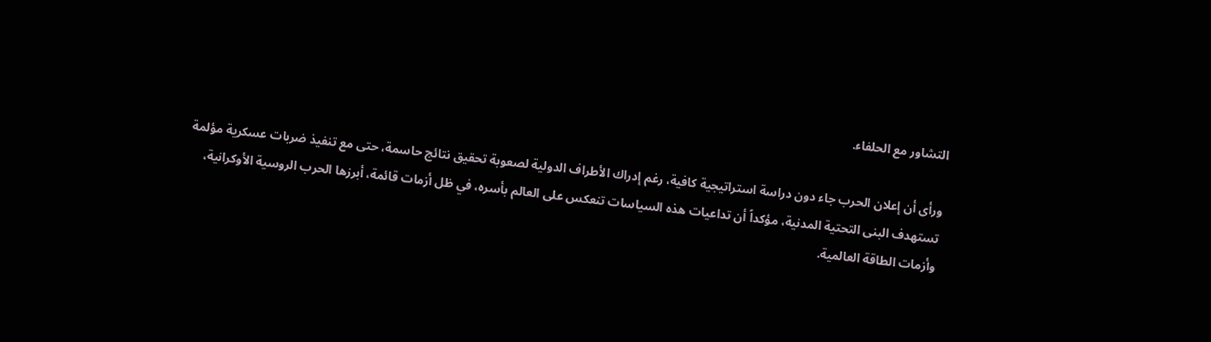التشاور مع الحلفاء.

ورأى أن إعلان الحرب جاء دون دراسة استراتيجية كافية، رغم إدراك الأطراف الدولية لصعوبة تحقيق نتائج حاسمة، حتى مع تنفيذ ضربات عسكرية مؤلمة تستهدف البنى التحتية المدنية، مؤكداً أن تداعيات هذه السياسات تنعكس على العالم بأسره، في ظل أزمات قائمة، أبرزها الحرب الروسية الأوكرانية، وأزمات الطاقة العالمية.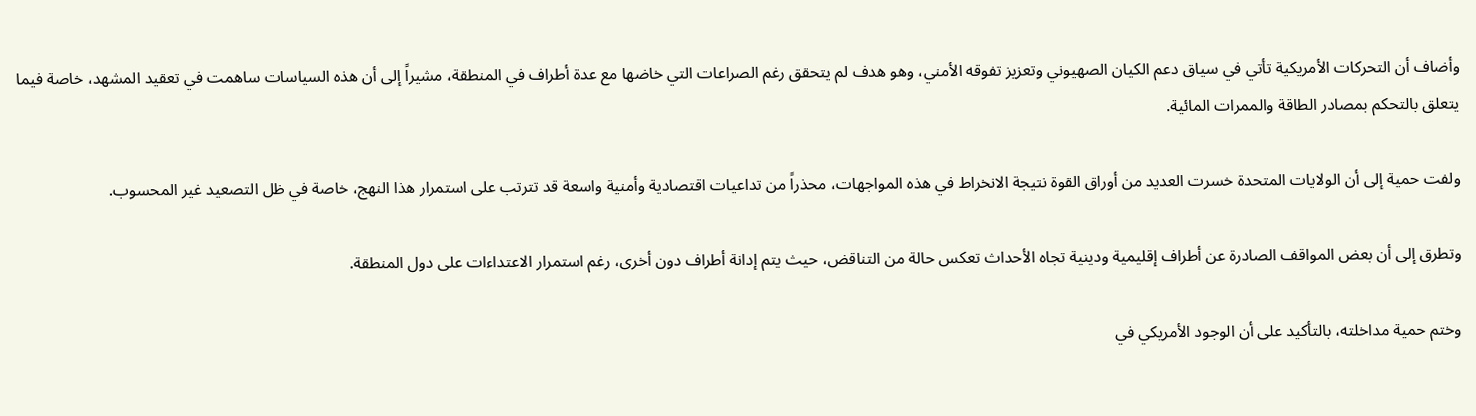وأضاف أن التحركات الأمريكية تأتي في سياق دعم الكيان الصهيوني وتعزيز تفوقه الأمني، وهو هدف لم يتحقق رغم الصراعات التي خاضها مع عدة أطراف في المنطقة، مشيراً إلى أن هذه السياسات ساهمت في تعقيد المشهد، خاصة فيما يتعلق بالتحكم بمصادر الطاقة والممرات المائية.

ولفت حمية إلى أن الولايات المتحدة خسرت العديد من أوراق القوة نتيجة الانخراط في هذه المواجهات، محذراً من تداعيات اقتصادية وأمنية واسعة قد تترتب على استمرار هذا النهج، خاصة في ظل التصعيد غير المحسوب.

وتطرق إلى أن بعض المواقف الصادرة عن أطراف إقليمية ودينية تجاه الأحداث تعكس حالة من التناقض، حيث يتم إدانة أطراف دون أخرى، رغم استمرار الاعتداءات على دول المنطقة.

وختم حمية مداخلته، بالتأكيد على أن الوجود الأمريكي في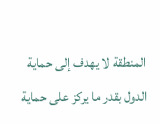المنطقة لا يهدف إلى حماية الدول بقدر ما يركز على حماية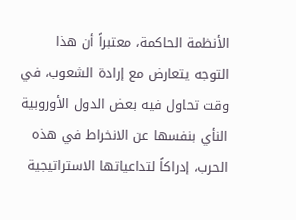الأنظمة الحاكمة، معتبراً أن هذا التوجه يتعارض مع إرادة الشعوب، في وقت تحاول فيه بعض الدول الأوروبية النأي بنفسها عن الانخراط في هذه الحرب، إدراكاً لتداعياتها الاستراتيجية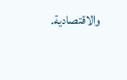والاقتصادية.